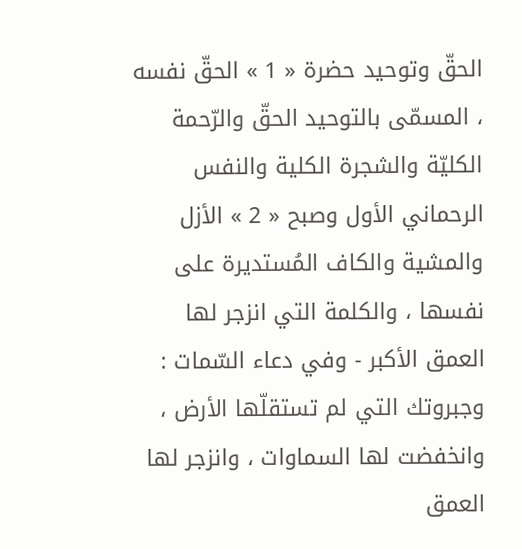الحقّ وتوحيد حضرة « 1 » الحقّ نفسه ، المسمّى بالتوحيد الحقّ والرّحمة الكليّة والشجرة الكلية والنفس الرحماني الأول وصبح « 2 » الأزل والمشية والكاف المُستديرة على نفسها ، والكلمة التي انزجر لها العمق الأكبر - وفي دعاء السّمات :
وجبروتك التي لم تستقلّها الأرض ، وانخفضت لها السماوات ، وانزجر لها العمق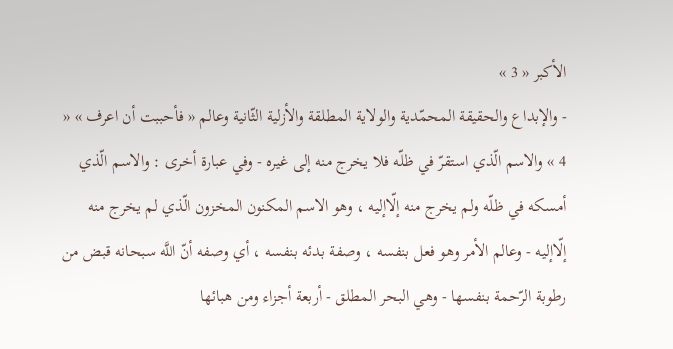الأكبر « 3 »
- والإبداع والحقيقة المحمّدية والولاية المطلقة والأزلية الثّانية وعالم « فأحببت أن اعرف » « 4 » والاسم الّذي استقرّ في ظلّه فلا يخرج منه إلى غيره - وفي عبارة أخرى : والاسم الّذي أمسكه في ظلّه ولم يخرج منه إلّاإليه ، وهو الاسم المكنون المخزون الّذي لم يخرج منه إلّاإليه - وعالم الأمر وهو فعل بنفسه ، وصفة بدئه بنفسه ، أي وصفه أنّ اللَّه سبحانه قبض من رطوبة الرّحمة بنفسها - وهي البحر المطلق - أربعة أجزاء ومن هبائها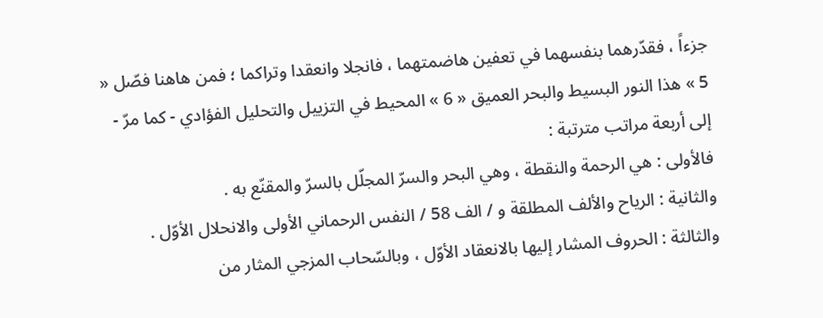جزءاً ، فقدّرهما بنفسهما في تعفين هاضمتهما ، فانجلا وانعقدا وتراكما ؛ فمن هاهنا فصّل « 5 » هذا النور البسيط والبحر العميق « 6 » المحيط في التزييل والتحليل الفؤادي - كما مرّ - إلى أربعة مراتب مترتبة :
فالأولى : هي الرحمة والنقطة ، وهي البحر والسرّ المجلّل بالسرّ والمقنّع به .
والثانية : الرياح والألف المطلقة و / الف 58 / النفس الرحماني الأولى والانحلال الأوّل .
والثالثة : الحروف المشار إليها بالانعقاد الأوّل ، وبالسّحاب المزجي المثار من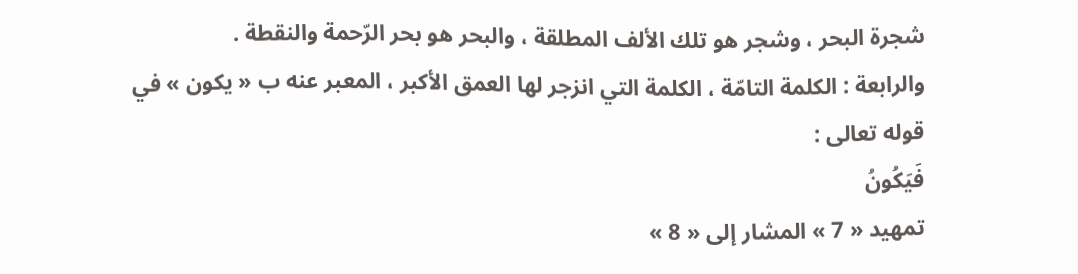شجرة البحر ، وشجر هو تلك الألف المطلقة ، والبحر هو بحر الرّحمة والنقطة .
والرابعة : الكلمة التامّة ، الكلمة التي انزجر لها العمق الأكبر ، المعبر عنه ب « يكون » في قوله تعالى :
فَيَكُونُ
تمهيد « 7 » المشار إلى « 8 »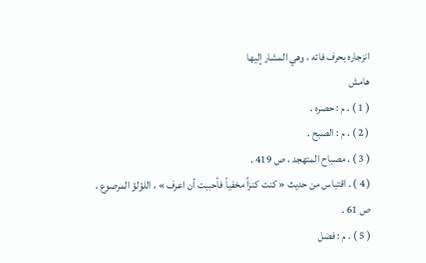انزجاره بحرف فائه ، وهي المشار إليها
هامش
( 1 ) . م : حصره .
( 2 ) . م : الصبح .
( 3 ) . مصباح المتهجد ، ص 419 .
( 4 ) . اقتباس من حديث « كنت كنزاً مخفياً فأحببت أن اعرف » ، اللؤلؤ المرصوع ، ص 61 .
( 5 ) . م : فضل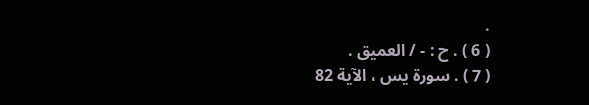.
( 6 ) . ح : - / العميق .
( 7 ) . سورة يس ، الآية 82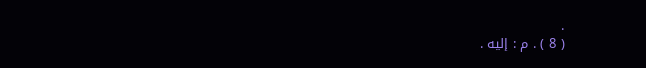.
( 8 ) . م : إليه .